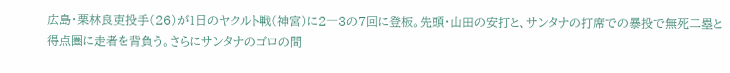広島・栗林良吏投手(26)が1日のヤクルト戦(神宮)に2―3の7回に登板。先頭・山田の安打と、サンタナの打席での暴投で無死二塁と得点圏に走者を背負う。さらにサンタナのゴロの間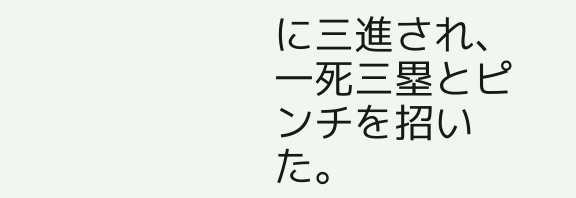に三進され、一死三塁とピンチを招いた。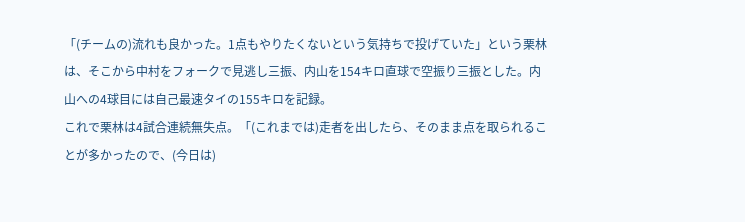「(チームの)流れも良かった。1点もやりたくないという気持ちで投げていた」という栗林は、そこから中村をフォークで見逃し三振、内山を154キロ直球で空振り三振とした。内山への4球目には自己最速タイの155キロを記録。
これで栗林は4試合連続無失点。「(これまでは)走者を出したら、そのまま点を取られることが多かったので、(今日は)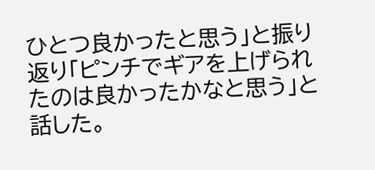ひとつ良かったと思う」と振り返り「ピンチでギアを上げられたのは良かったかなと思う」と話した。